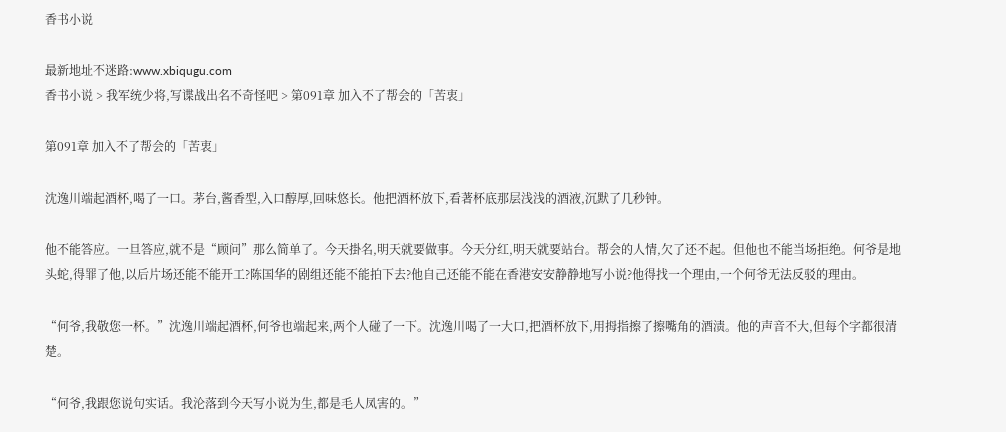香书小说

最新地址不迷路:www.xbiqugu.com
香书小说 > 我军统少将,写谍战出名不奇怪吧 > 第091章 加入不了帮会的「苦衷」

第091章 加入不了帮会的「苦衷」

沈逸川端起酒杯,喝了一口。茅台,酱香型,入口醇厚,回味悠长。他把酒杯放下,看著杯底那层浅浅的酒液,沉默了几秒钟。

他不能答应。一旦答应,就不是“顾问”那么简单了。今天掛名,明天就要做事。今天分红,明天就要站台。帮会的人情,欠了还不起。但他也不能当场拒绝。何爷是地头蛇,得罪了他,以后片场还能不能开工?陈国华的剧组还能不能拍下去?他自己还能不能在香港安安静静地写小说?他得找一个理由,一个何爷无法反驳的理由。

“何爷,我敬您一杯。”沈逸川端起酒杯,何爷也端起来,两个人碰了一下。沈逸川喝了一大口,把酒杯放下,用拇指擦了擦嘴角的酒渍。他的声音不大,但每个字都很清楚。

“何爷,我跟您说句实话。我沦落到今天写小说为生,都是毛人凤害的。”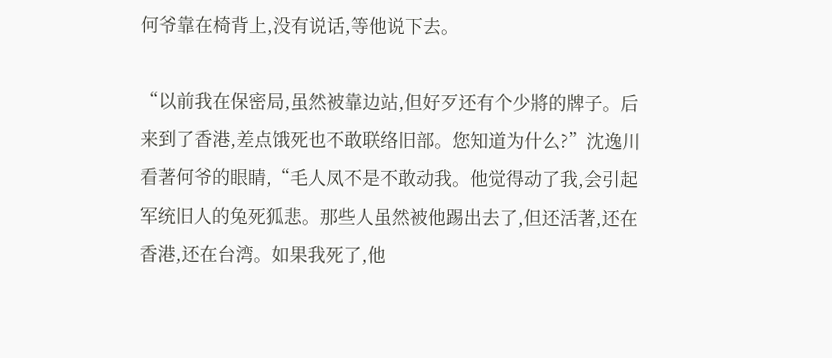何爷靠在椅背上,没有说话,等他说下去。

“以前我在保密局,虽然被靠边站,但好歹还有个少將的牌子。后来到了香港,差点饿死也不敢联络旧部。您知道为什么?”沈逸川看著何爷的眼睛,“毛人凤不是不敢动我。他觉得动了我,会引起军统旧人的兔死狐悲。那些人虽然被他踢出去了,但还活著,还在香港,还在台湾。如果我死了,他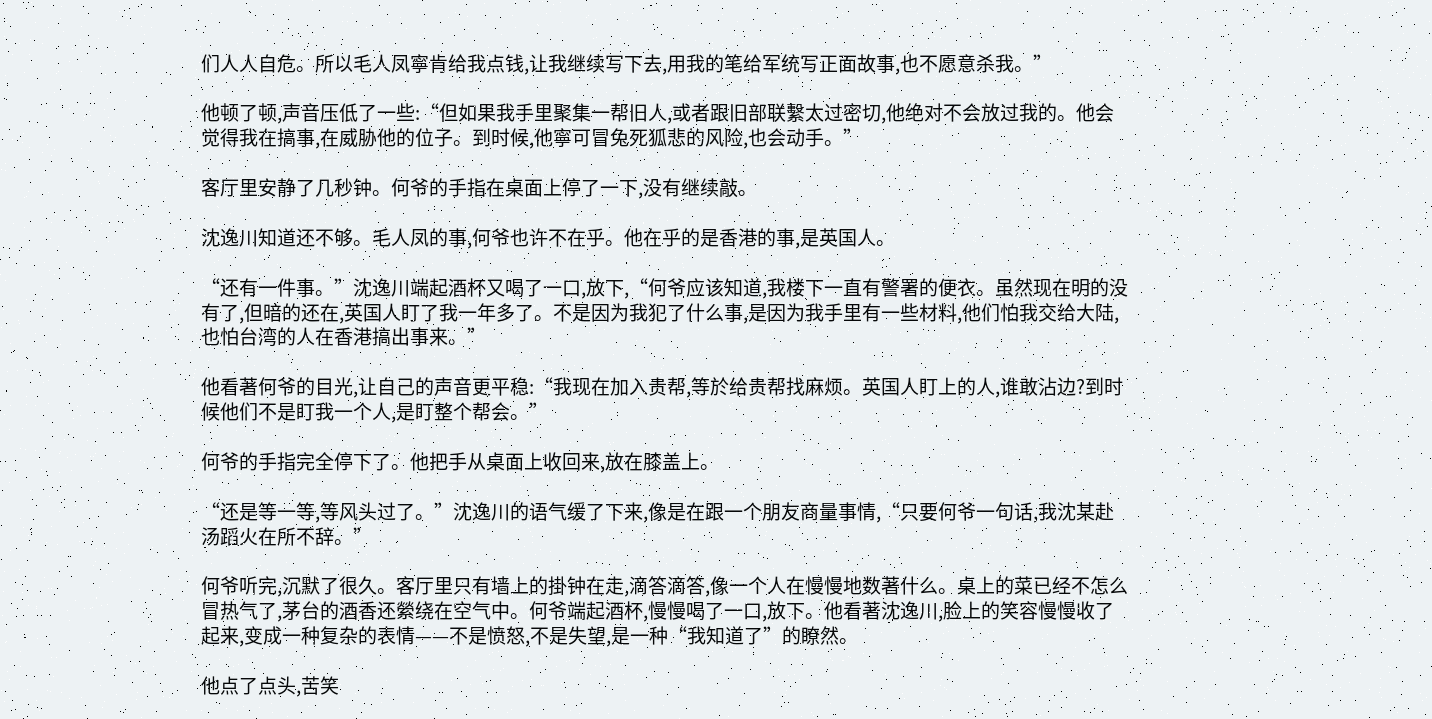们人人自危。所以毛人凤寧肯给我点钱,让我继续写下去,用我的笔给军统写正面故事,也不愿意杀我。”

他顿了顿,声音压低了一些:“但如果我手里聚集一帮旧人,或者跟旧部联繫太过密切,他绝对不会放过我的。他会觉得我在搞事,在威胁他的位子。到时候,他寧可冒兔死狐悲的风险,也会动手。”

客厅里安静了几秒钟。何爷的手指在桌面上停了一下,没有继续敲。

沈逸川知道还不够。毛人凤的事,何爷也许不在乎。他在乎的是香港的事,是英国人。

“还有一件事。”沈逸川端起酒杯又喝了一口,放下,“何爷应该知道,我楼下一直有警署的便衣。虽然现在明的没有了,但暗的还在,英国人盯了我一年多了。不是因为我犯了什么事,是因为我手里有一些材料,他们怕我交给大陆,也怕台湾的人在香港搞出事来。”

他看著何爷的目光,让自己的声音更平稳:“我现在加入贵帮,等於给贵帮找麻烦。英国人盯上的人,谁敢沾边?到时候他们不是盯我一个人,是盯整个帮会。”

何爷的手指完全停下了。他把手从桌面上收回来,放在膝盖上。

“还是等一等,等风头过了。”沈逸川的语气缓了下来,像是在跟一个朋友商量事情,“只要何爷一句话,我沈某赴汤蹈火在所不辞。”

何爷听完,沉默了很久。客厅里只有墙上的掛钟在走,滴答滴答,像一个人在慢慢地数著什么。桌上的菜已经不怎么冒热气了,茅台的酒香还縈绕在空气中。何爷端起酒杯,慢慢喝了一口,放下。他看著沈逸川,脸上的笑容慢慢收了起来,变成一种复杂的表情——不是愤怒,不是失望,是一种“我知道了”的瞭然。

他点了点头,苦笑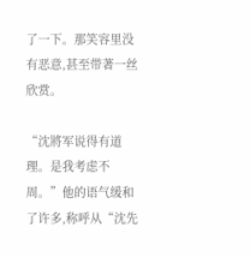了一下。那笑容里没有恶意,甚至带著一丝欣赏。

“沈將军说得有道理。是我考虑不周。”他的语气缓和了许多,称呼从“沈先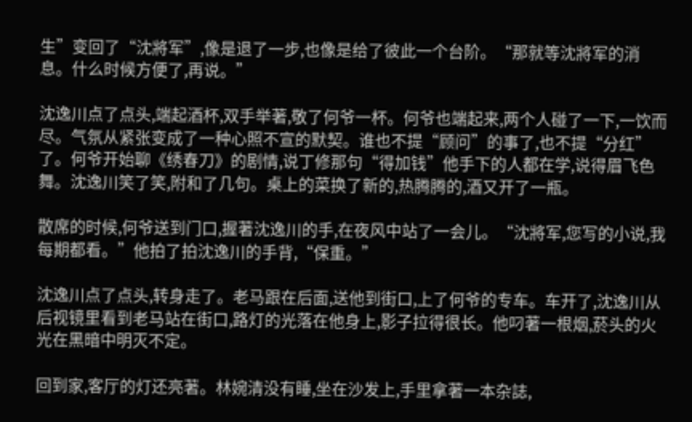生”变回了“沈將军”,像是退了一步,也像是给了彼此一个台阶。“那就等沈將军的消息。什么时候方便了,再说。”

沈逸川点了点头,端起酒杯,双手举著,敬了何爷一杯。何爷也端起来,两个人碰了一下,一饮而尽。气氛从紧张变成了一种心照不宣的默契。谁也不提“顾问”的事了,也不提“分红”了。何爷开始聊《绣春刀》的剧情,说丁修那句“得加钱”他手下的人都在学,说得眉飞色舞。沈逸川笑了笑,附和了几句。桌上的菜换了新的,热腾腾的,酒又开了一瓶。

散席的时候,何爷送到门口,握著沈逸川的手,在夜风中站了一会儿。“沈將军,您写的小说,我每期都看。”他拍了拍沈逸川的手背,“保重。”

沈逸川点了点头,转身走了。老马跟在后面,送他到街口,上了何爷的专车。车开了,沈逸川从后视镜里看到老马站在街口,路灯的光落在他身上,影子拉得很长。他叼著一根烟,菸头的火光在黑暗中明灭不定。

回到家,客厅的灯还亮著。林婉清没有睡,坐在沙发上,手里拿著一本杂誌,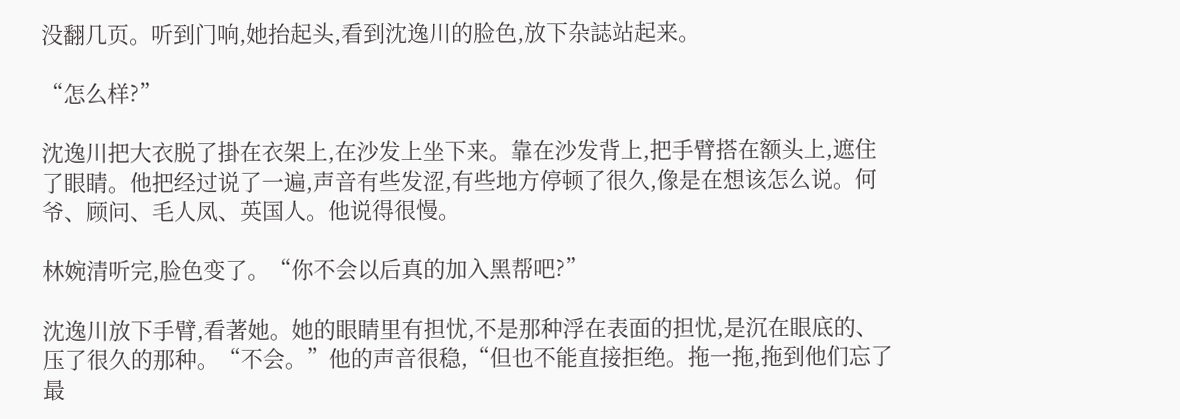没翻几页。听到门响,她抬起头,看到沈逸川的脸色,放下杂誌站起来。

“怎么样?”

沈逸川把大衣脱了掛在衣架上,在沙发上坐下来。靠在沙发背上,把手臂搭在额头上,遮住了眼睛。他把经过说了一遍,声音有些发涩,有些地方停顿了很久,像是在想该怎么说。何爷、顾问、毛人凤、英国人。他说得很慢。

林婉清听完,脸色变了。“你不会以后真的加入黑帮吧?”

沈逸川放下手臂,看著她。她的眼睛里有担忧,不是那种浮在表面的担忧,是沉在眼底的、压了很久的那种。“不会。”他的声音很稳,“但也不能直接拒绝。拖一拖,拖到他们忘了最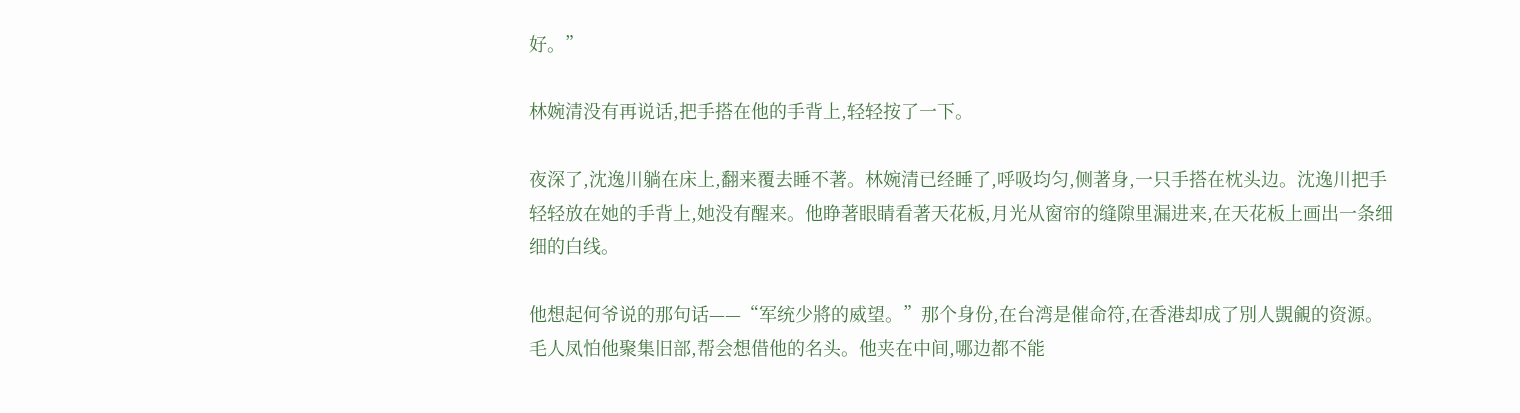好。”

林婉清没有再说话,把手搭在他的手背上,轻轻按了一下。

夜深了,沈逸川躺在床上,翻来覆去睡不著。林婉清已经睡了,呼吸均匀,侧著身,一只手搭在枕头边。沈逸川把手轻轻放在她的手背上,她没有醒来。他睁著眼睛看著天花板,月光从窗帘的缝隙里漏进来,在天花板上画出一条细细的白线。

他想起何爷说的那句话——“军统少將的威望。”那个身份,在台湾是催命符,在香港却成了別人覬覦的资源。毛人凤怕他聚集旧部,帮会想借他的名头。他夹在中间,哪边都不能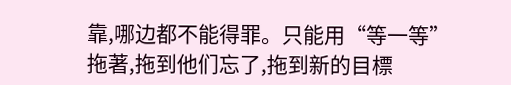靠,哪边都不能得罪。只能用“等一等”拖著,拖到他们忘了,拖到新的目標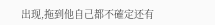出现,拖到他自己都不確定还有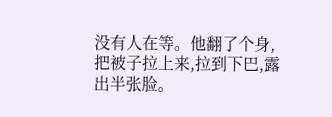没有人在等。他翻了个身,把被子拉上来,拉到下巴,露出半张脸。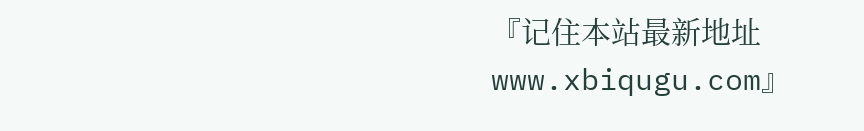『记住本站最新地址 www.xbiqugu.com』